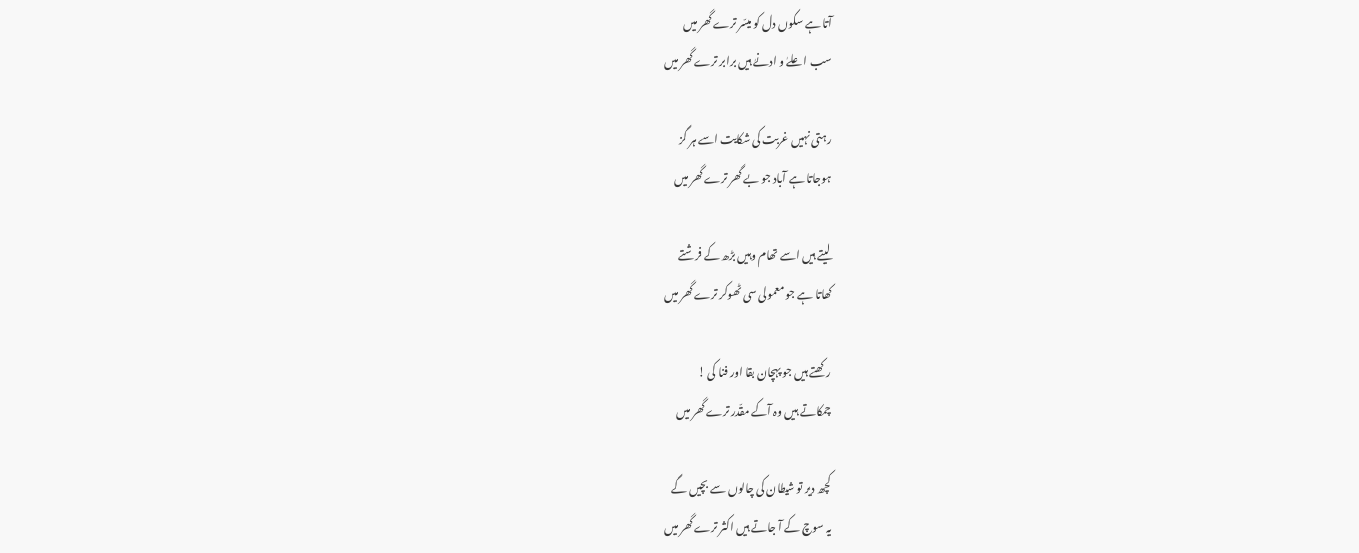آتا ہے سکوں دل کو میسّر ترے گھر میں
سب اعلےٰ و ادنےٰ ہیں برابر ترے گھر میں

رہتی نہیں غربت کی شکایت اسے ہر گز
ہوجاتا ہے آباد جو بے گھر ترے گھر میں

لیتے ہیں اسے تھام وہیں بڑھ کے فرشتے
کھاتا ہے جو معمولی سی ٹھوکر ترے گھر میں

رکھتے ہیں جو پہچان بقا اور فنا کی !
چمکاتے ہیں وہ آکے مقّدر ترے گھر میں

کچھ دیر تو شیطان کی چالوں سے بچیں گے
یہ سوچ کے آ جاتے ہیں اکثر ترے گھر میں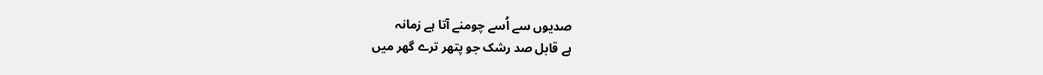صدیوں سے اُسے چومنے آتا ہے زمانہ
ہے قابل صد رشک جو پتھر ترے گھر میں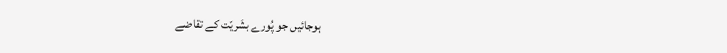ہوجائیں جو پُورے بشَریّت کے تقاضے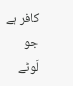کافر ہے جو لَوٹے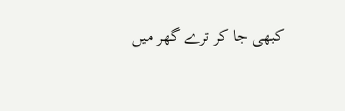کبھی جا کر ترے گھر میں